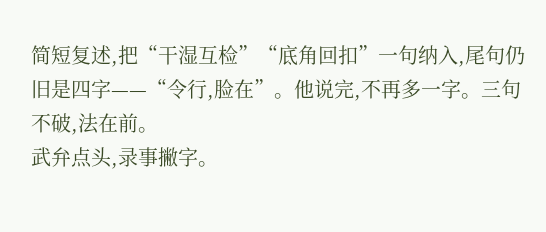简短复述,把“干湿互检”“底角回扣”一句纳入,尾句仍旧是四字——“令行,脸在”。他说完,不再多一字。三句不破,法在前。
武弁点头,录事撇字。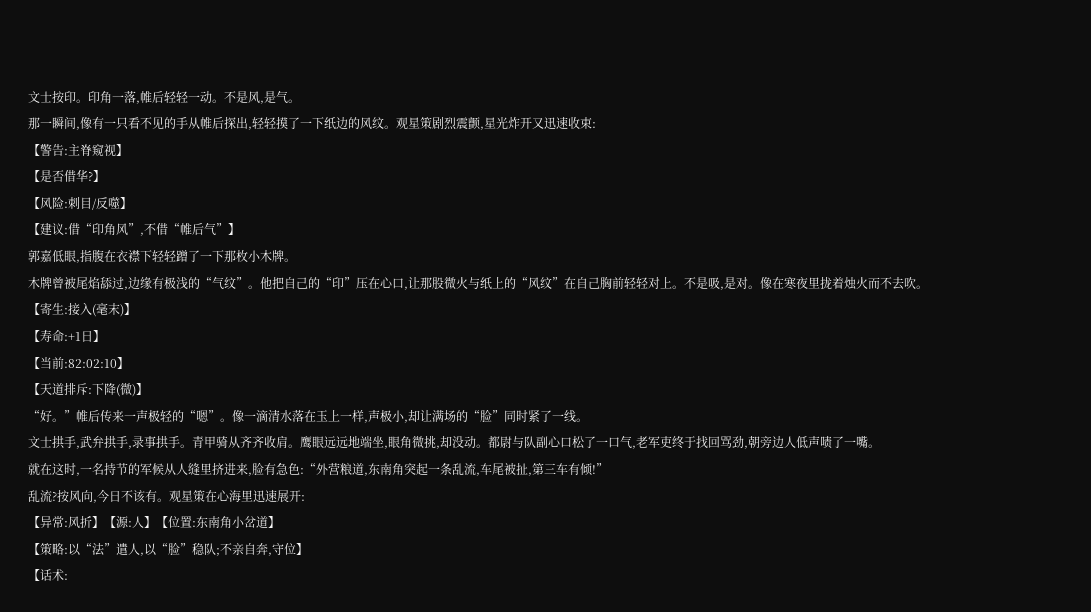文士按印。印角一落,帷后轻轻一动。不是风,是气。
那一瞬间,像有一只看不见的手从帷后探出,轻轻摸了一下纸边的风纹。观星策剧烈震颤,星光炸开又迅速收束:
【警告:主脊窥视】
【是否借华?】
【风险:刺目/反噬】
【建议:借“印角风”,不借“帷后气”】
郭嘉低眼,指腹在衣襟下轻轻蹭了一下那枚小木牌。
木牌曾被尾焰舔过,边缘有极浅的“气纹”。他把自己的“印”压在心口,让那股微火与纸上的“风纹”在自己胸前轻轻对上。不是吸,是对。像在寒夜里拢着烛火而不去吹。
【寄生:接入(毫末)】
【寿命:+1日】
【当前:82:02:10】
【天道排斥:下降(微)】
“好。”帷后传来一声极轻的“嗯”。像一滴清水落在玉上一样,声极小,却让满场的“脸”同时紧了一线。
文士拱手,武弁拱手,录事拱手。青甲骑从齐齐收肩。鹰眼远远地端坐,眼角微挑,却没动。都尉与队副心口松了一口气,老军吏终于找回骂劲,朝旁边人低声啧了一嘴。
就在这时,一名持节的军候从人缝里挤进来,脸有急色:“外营粮道,东南角突起一条乱流,车尾被扯,第三车有倾!”
乱流?按风向,今日不该有。观星策在心海里迅速展开:
【异常:风折】【源:人】【位置:东南角小岔道】
【策略:以“法”遣人,以“脸”稳队;不亲自奔,守位】
【话术: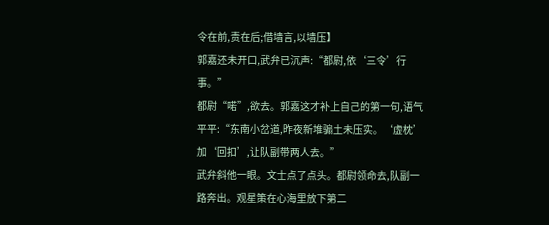令在前,责在后;借墙言,以墙压】
郭嘉还未开口,武弁已沉声:“都尉,依‘三令’行事。”
都尉“喏”,欲去。郭嘉这才补上自己的第一句,语气平平:“东南小岔道,昨夜新堆骟土未压实。‘虚枕’加‘回扣’,让队副带两人去。”
武弁斜他一眼。文士点了点头。都尉领命去,队副一路奔出。观星策在心海里放下第二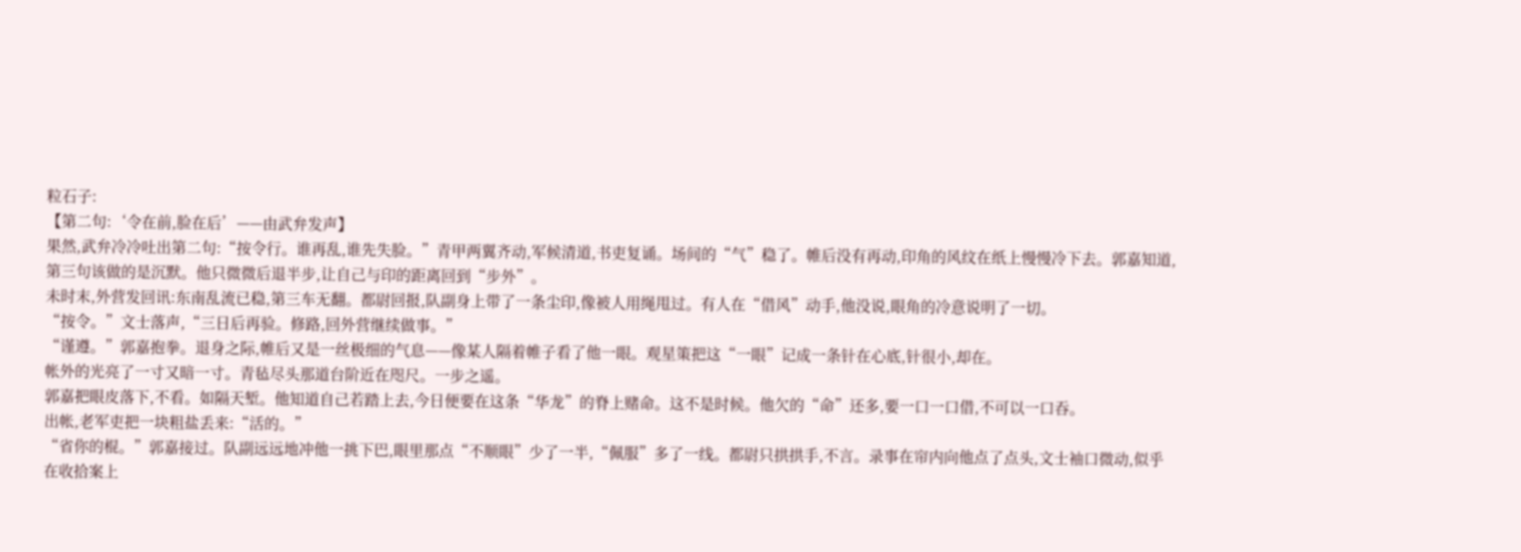粒石子:
【第二句:‘令在前,脸在后’——由武弁发声】
果然,武弁冷冷吐出第二句:“按令行。谁再乱,谁先失脸。”青甲两翼齐动,军候清道,书吏复诵。场间的“气”稳了。帷后没有再动,印角的风纹在纸上慢慢冷下去。郭嘉知道,第三句该做的是沉默。他只微微后退半步,让自己与印的距离回到“步外”。
未时末,外营发回讯:东南乱流已稳,第三车无翻。都尉回报,队副身上带了一条尘印,像被人用绳甩过。有人在“借风”动手,他没说,眼角的冷意说明了一切。
“按令。”文士落声,“三日后再验。修路,回外营继续做事。”
“谨遵。”郭嘉抱拳。退身之际,帷后又是一丝极细的气息——像某人隔着帷子看了他一眼。观星策把这“一眼”记成一条针在心底,针很小,却在。
帐外的光亮了一寸又暗一寸。青毡尽头那道台阶近在咫尺。一步之遥。
郭嘉把眼皮落下,不看。如隔天堑。他知道自己若踏上去,今日便要在这条“华龙”的脊上赌命。这不是时候。他欠的“命”还多,要一口一口借,不可以一口吞。
出帐,老军吏把一块粗盐丢来:“活的。”
“省你的棍。”郭嘉接过。队副远远地冲他一挑下巴,眼里那点“不顺眼”少了一半,“佩服”多了一线。都尉只拱拱手,不言。录事在帘内向他点了点头,文士袖口微动,似乎在收拾案上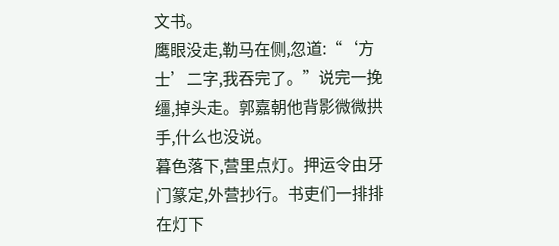文书。
鹰眼没走,勒马在侧,忽道:“‘方士’二字,我吞完了。”说完一挽缰,掉头走。郭嘉朝他背影微微拱手,什么也没说。
暮色落下,营里点灯。押运令由牙门篆定,外营抄行。书吏们一排排在灯下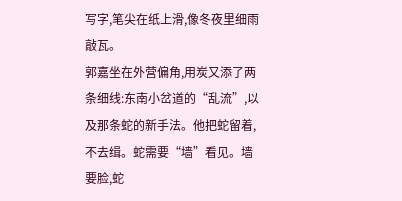写字,笔尖在纸上滑,像冬夜里细雨敲瓦。
郭嘉坐在外营偏角,用炭又添了两条细线:东南小岔道的“乱流”,以及那条蛇的新手法。他把蛇留着,不去缉。蛇需要“墙”看见。墙要脸,蛇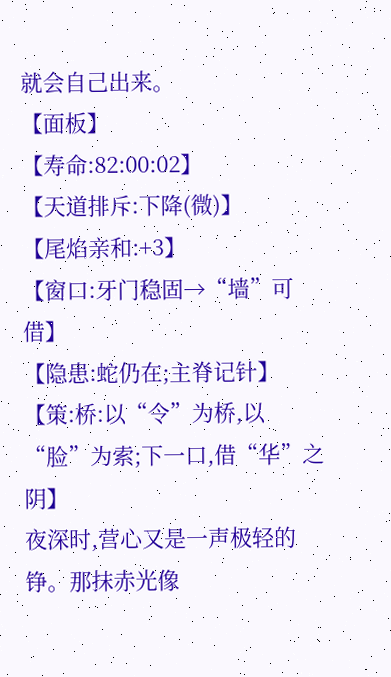就会自己出来。
【面板】
【寿命:82:00:02】
【天道排斥:下降(微)】
【尾焰亲和:+3】
【窗口:牙门稳固→“墙”可借】
【隐患:蛇仍在;主脊记针】
【策:桥:以“令”为桥,以“脸”为索;下一口,借“华”之阴】
夜深时,营心又是一声极轻的铮。那抹赤光像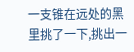一支锥在远处的黑里挑了一下,挑出一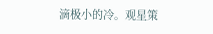滴极小的冷。观星策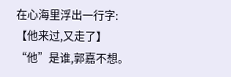在心海里浮出一行字:
【他来过,又走了】
“他”是谁,郭嘉不想。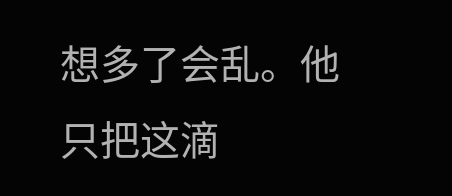想多了会乱。他只把这滴